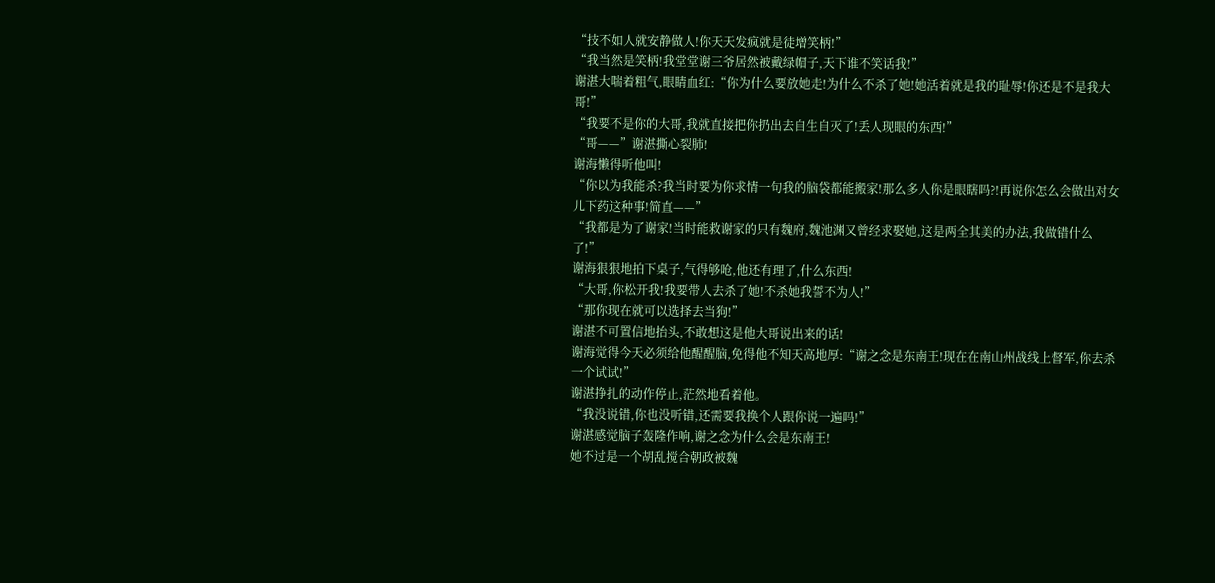“技不如人就安静做人!你天天发疯就是徒增笑柄!”
“我当然是笑柄!我堂堂谢三爷居然被戴绿帽子,天下谁不笑话我!”
谢湛大喘着粗气,眼睛血红:“你为什么要放她走!为什么不杀了她!她活着就是我的耻辱!你还是不是我大哥!”
“我要不是你的大哥,我就直接把你扔出去自生自灭了!丢人现眼的东西!”
“哥——”谢湛撕心裂肺!
谢海懒得听他叫!
“你以为我能杀?我当时要为你求情一句我的脑袋都能搬家!那么多人你是眼瞎吗?!再说你怎么会做出对女儿下药这种事!简直——”
“我都是为了谢家!当时能救谢家的只有魏府,魏池渊又曾经求娶她,这是两全其美的办法,我做错什么了!”
谢海狠狠地拍下桌子,气得够呛,他还有理了,什么东西!
“大哥,你松开我!我要带人去杀了她!不杀她我誓不为人!”
“那你现在就可以选择去当狗!”
谢湛不可置信地抬头,不敢想这是他大哥说出来的话!
谢海觉得今天必须给他醒醒脑,免得他不知天高地厚:“谢之念是东南王!现在在南山州战线上督军,你去杀一个试试!”
谢湛挣扎的动作停止,茫然地看着他。
“我没说错,你也没听错,还需要我换个人跟你说一遍吗!”
谢湛感觉脑子轰隆作响,谢之念为什么会是东南王!
她不过是一个胡乱搅合朝政被魏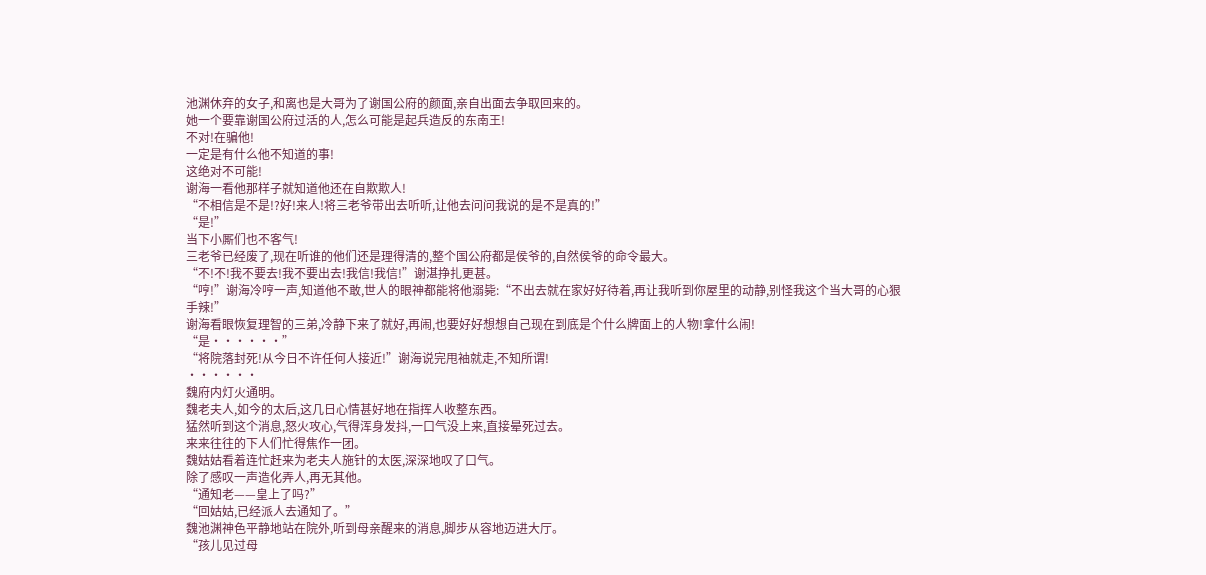池渊休弃的女子,和离也是大哥为了谢国公府的颜面,亲自出面去争取回来的。
她一个要靠谢国公府过活的人,怎么可能是起兵造反的东南王!
不对!在骗他!
一定是有什么他不知道的事!
这绝对不可能!
谢海一看他那样子就知道他还在自欺欺人!
“不相信是不是!?好!来人!将三老爷带出去听听,让他去问问我说的是不是真的!”
“是!”
当下小厮们也不客气!
三老爷已经废了,现在听谁的他们还是理得清的,整个国公府都是侯爷的,自然侯爷的命令最大。
“不!不!我不要去!我不要出去!我信!我信!”谢湛挣扎更甚。
“哼!”谢海冷哼一声,知道他不敢,世人的眼神都能将他溺毙:“不出去就在家好好待着,再让我听到你屋里的动静,别怪我这个当大哥的心狠手辣!”
谢海看眼恢复理智的三弟,冷静下来了就好,再闹,也要好好想想自己现在到底是个什么牌面上的人物!拿什么闹!
“是······”
“将院落封死!从今日不许任何人接近!”谢海说完甩袖就走,不知所谓!
······
魏府内灯火通明。
魏老夫人,如今的太后,这几日心情甚好地在指挥人收整东西。
猛然听到这个消息,怒火攻心,气得浑身发抖,一口气没上来,直接晕死过去。
来来往往的下人们忙得焦作一团。
魏姑姑看着连忙赶来为老夫人施针的太医,深深地叹了口气。
除了感叹一声造化弄人,再无其他。
“通知老——皇上了吗?”
“回姑姑,已经派人去通知了。”
魏池渊神色平静地站在院外,听到母亲醒来的消息,脚步从容地迈进大厅。
“孩儿见过母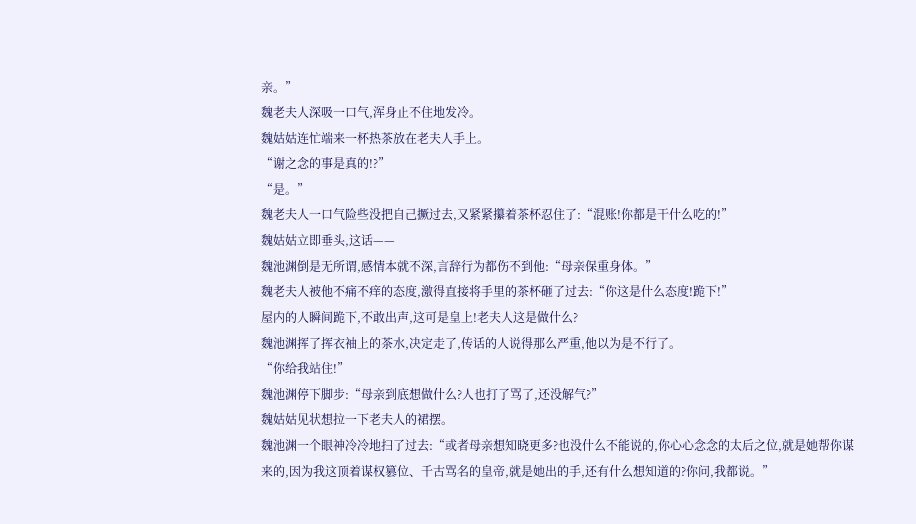亲。”
魏老夫人深吸一口气,浑身止不住地发冷。
魏姑姑连忙端来一杯热茶放在老夫人手上。
“谢之念的事是真的!?”
“是。”
魏老夫人一口气险些没把自己撅过去,又紧紧攥着茶杯忍住了:“混账!你都是干什么吃的!”
魏姑姑立即垂头,这话——
魏池渊倒是无所谓,感情本就不深,言辞行为都伤不到他:“母亲保重身体。”
魏老夫人被他不痛不痒的态度,激得直接将手里的茶杯砸了过去:“你这是什么态度!跪下!”
屋内的人瞬间跪下,不敢出声,这可是皇上!老夫人这是做什么?
魏池渊挥了挥衣袖上的茶水,决定走了,传话的人说得那么严重,他以为是不行了。
“你给我站住!”
魏池渊停下脚步:“母亲到底想做什么?人也打了骂了,还没解气?”
魏姑姑见状想拉一下老夫人的裙摆。
魏池渊一个眼神冷冷地扫了过去:“或者母亲想知晓更多?也没什么不能说的,你心心念念的太后之位,就是她帮你谋来的,因为我这顶着谋权篡位、千古骂名的皇帝,就是她出的手,还有什么想知道的?你问,我都说。”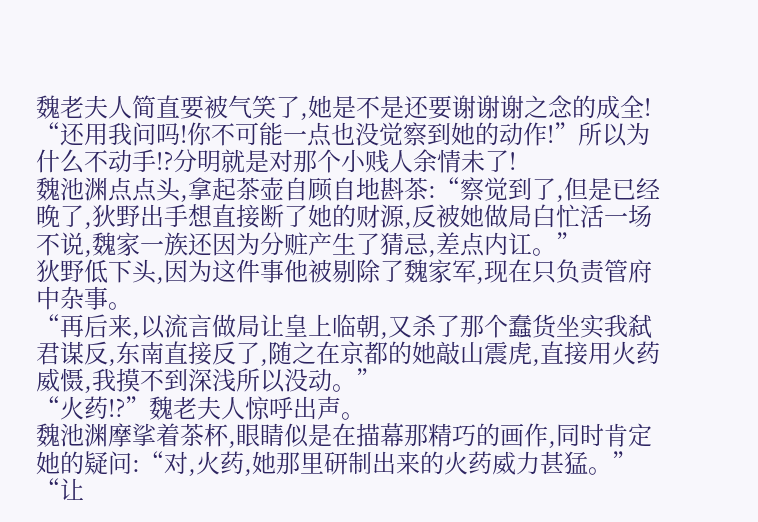魏老夫人简直要被气笑了,她是不是还要谢谢谢之念的成全!
“还用我问吗!你不可能一点也没觉察到她的动作!”所以为什么不动手!?分明就是对那个小贱人余情未了!
魏池渊点点头,拿起茶壶自顾自地斟茶:“察觉到了,但是已经晚了,狄野出手想直接断了她的财源,反被她做局白忙活一场不说,魏家一族还因为分赃产生了猜忌,差点内讧。”
狄野低下头,因为这件事他被剔除了魏家军,现在只负责管府中杂事。
“再后来,以流言做局让皇上临朝,又杀了那个蠢货坐实我弑君谋反,东南直接反了,随之在京都的她敲山震虎,直接用火药威慑,我摸不到深浅所以没动。”
“火药!?”魏老夫人惊呼出声。
魏池渊摩挲着茶杯,眼睛似是在描幕那精巧的画作,同时肯定她的疑问:“对,火药,她那里研制出来的火药威力甚猛。”
“让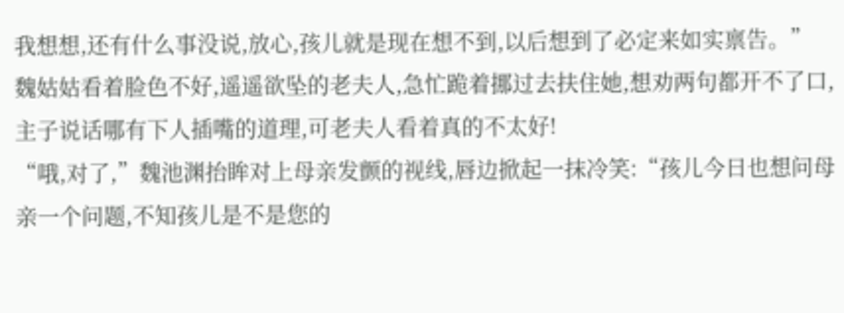我想想,还有什么事没说,放心,孩儿就是现在想不到,以后想到了必定来如实禀告。”
魏姑姑看着脸色不好,遥遥欲坠的老夫人,急忙跪着挪过去扶住她,想劝两句都开不了口,主子说话哪有下人插嘴的道理,可老夫人看着真的不太好!
“哦,对了,”魏池渊抬眸对上母亲发颤的视线,唇边掀起一抹冷笑:“孩儿今日也想问母亲一个问题,不知孩儿是不是您的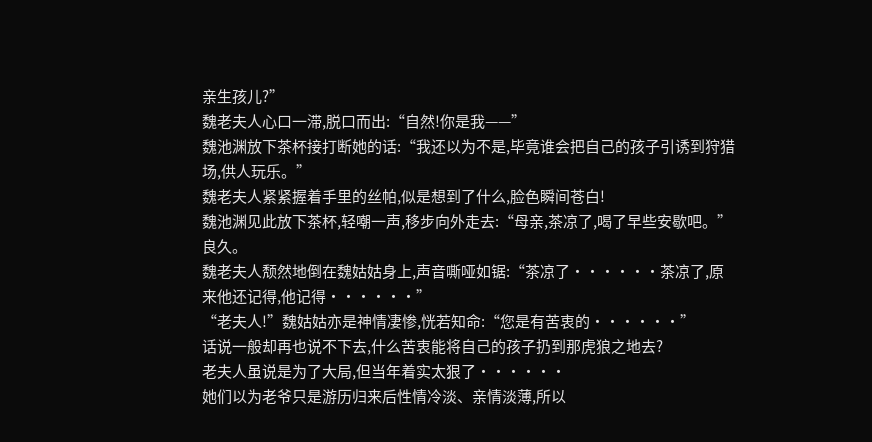亲生孩儿?”
魏老夫人心口一滞,脱口而出:“自然!你是我——”
魏池渊放下茶杯接打断她的话:“我还以为不是,毕竟谁会把自己的孩子引诱到狩猎场,供人玩乐。”
魏老夫人紧紧握着手里的丝帕,似是想到了什么,脸色瞬间苍白!
魏池渊见此放下茶杯,轻嘲一声,移步向外走去:“母亲,茶凉了,喝了早些安歇吧。”
良久。
魏老夫人颓然地倒在魏姑姑身上,声音嘶哑如锯:“茶凉了······茶凉了,原来他还记得,他记得······”
“老夫人!”魏姑姑亦是神情凄惨,恍若知命:“您是有苦衷的······”
话说一般却再也说不下去,什么苦衷能将自己的孩子扔到那虎狼之地去?
老夫人虽说是为了大局,但当年着实太狠了······
她们以为老爷只是游历归来后性情冷淡、亲情淡薄,所以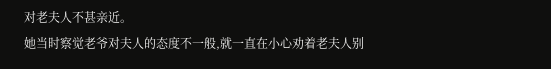对老夫人不甚亲近。
她当时察觉老爷对夫人的态度不一般,就一直在小心劝着老夫人别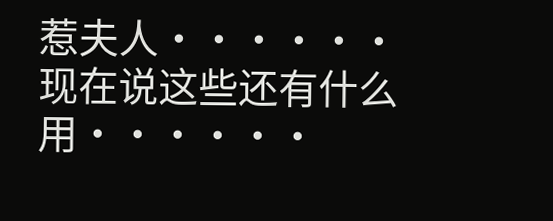惹夫人······
现在说这些还有什么用······